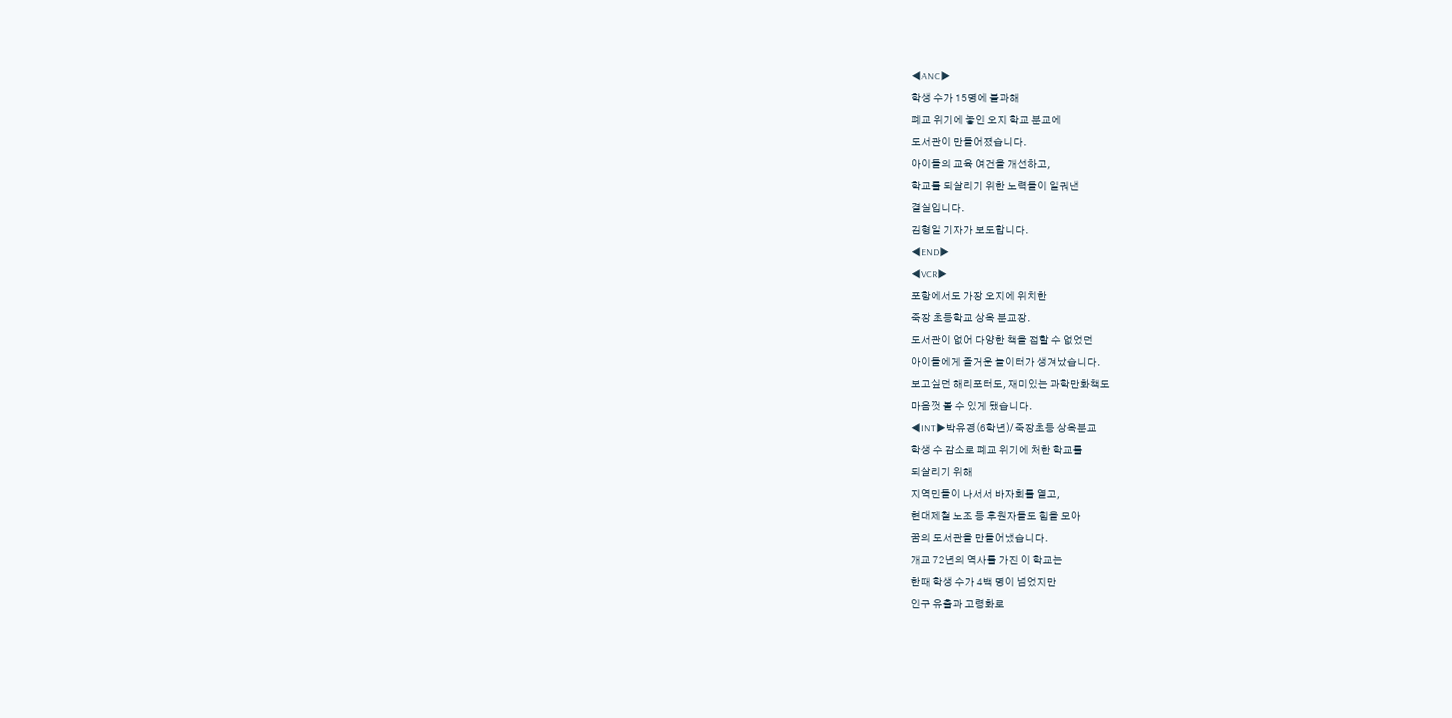◀ANC▶
학생 수가 15명에 불과해
폐교 위기에 놓인 오지 학교 분교에
도서관이 만들어졌습니다.
아이들의 교육 여건을 개선하고,
학교를 되살리기 위한 노력들이 일궈낸
결실입니다.
김형일 기자가 보도합니다.
◀END▶
◀VCR▶
포항에서도 가장 오지에 위치한
죽장 초등학교 상옥 분교장.
도서관이 없어 다양한 책을 접할 수 없었던
아이들에게 즐거운 놀이터가 생겨났습니다.
보고싶던 해리포터도, 재미있는 과학만화책도
마음껏 볼 수 있게 됐습니다.
◀INT▶박유경(6학년)/ 죽장초등 상옥분교
학생 수 감소로 폐교 위기에 처한 학교를
되살리기 위해
지역민들이 나서서 바자회를 열고,
현대제철 노조 등 후원자들도 힘을 모아
꿈의 도서관을 만들어냈습니다.
개교 72년의 역사를 가진 이 학교는
한때 학생 수가 4백 명이 넘었지만
인구 유출과 고령화로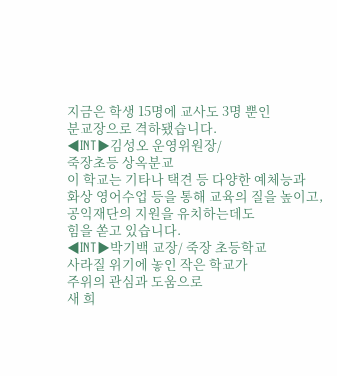지금은 학생 15명에 교사도 3명 뿐인
분교장으로 격하됐습니다.
◀INT▶김성오 운영위원장/
죽장초등 상옥분교
이 학교는 기타나 택견 등 다양한 예체능과
화상 영어수업 등을 통해 교육의 질을 높이고,
공익재단의 지원을 유치하는데도
힘을 쏟고 있습니다.
◀INT▶박기백 교장/ 죽장 초등학교
사라질 위기에 놓인 작은 학교가
주위의 관심과 도움으로
새 희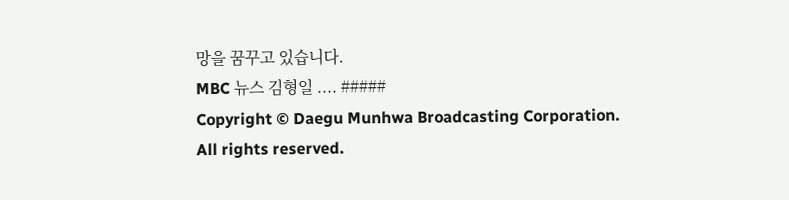망을 꿈꾸고 있습니다.
MBC 뉴스 김형일 .... #####
Copyright © Daegu Munhwa Broadcasting Corporation. All rights reserved.